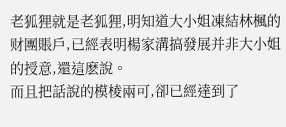老狐狸就是老狐狸,明知道大小姐凍結林楓的财團賬戶,已經表明楊家溝搞發展并非大小姐的授意,還這麽說。
而且把話說的模棱兩可,卻已經達到了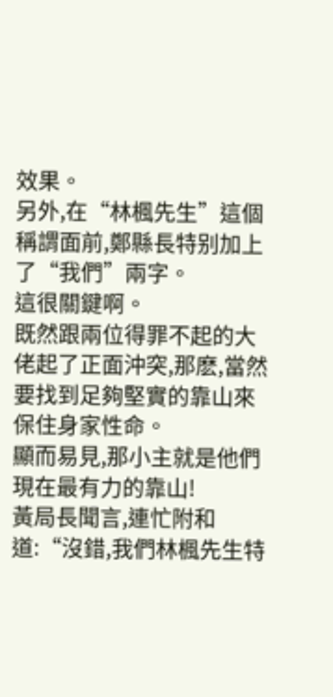效果。
另外,在“林楓先生”這個稱謂面前,鄭縣長特别加上了“我們”兩字。
這很關鍵啊。
既然跟兩位得罪不起的大佬起了正面沖突,那麽,當然要找到足夠堅實的靠山來保住身家性命。
顯而易見,那小主就是他們現在最有力的靠山!
黃局長聞言,連忙附和道:“沒錯,我們林楓先生特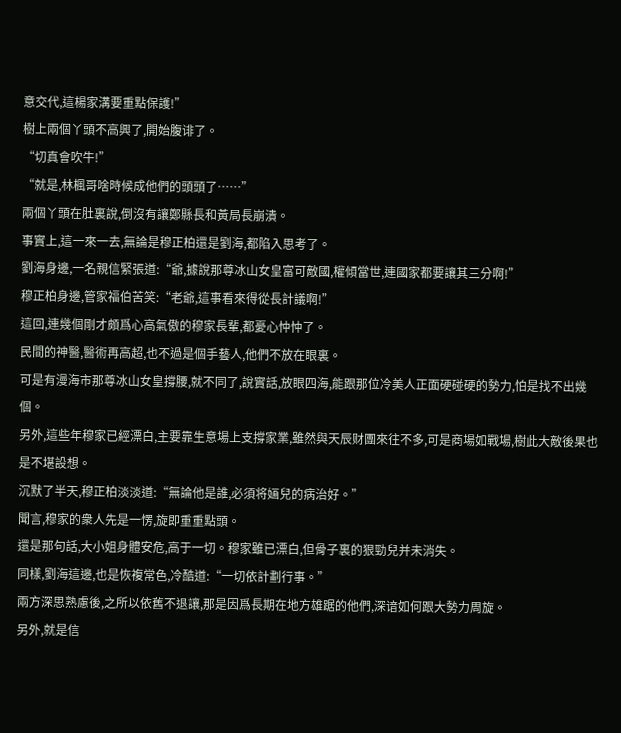意交代,這楊家溝要重點保護!”
樹上兩個丫頭不高興了,開始腹诽了。
“切真會吹牛!”
“就是,林楓哥啥時候成他們的頭頭了……”
兩個丫頭在肚裏說,倒沒有讓鄭縣長和黃局長崩潰。
事實上,這一來一去,無論是穆正柏還是劉海,都陷入思考了。
劉海身邊,一名親信緊張道:“爺,據說那尊冰山女皇富可敵國,權傾當世,連國家都要讓其三分啊!”
穆正柏身邊,管家福伯苦笑:“老爺,這事看來得從長計議啊!”
這回,連幾個剛才頗爲心高氣傲的穆家長輩,都憂心忡忡了。
民間的神醫,醫術再高超,也不過是個手藝人,他們不放在眼裏。
可是有漫海市那尊冰山女皇撐腰,就不同了,說實話,放眼四海,能跟那位冷美人正面硬碰硬的勢力,怕是找不出幾個。
另外,這些年穆家已經漂白,主要靠生意場上支撐家業,雖然與天辰财團來往不多,可是商場如戰場,樹此大敵後果也是不堪設想。
沉默了半天,穆正柏淡淡道:“無論他是誰,必須将婳兒的病治好。”
聞言,穆家的衆人先是一愣,旋即重重點頭。
還是那句話,大小姐身體安危,高于一切。穆家雖已漂白,但骨子裏的狠勁兒并未消失。
同樣,劉海這邊,也是恢複常色,冷酷道:“一切依計劃行事。”
兩方深思熟慮後,之所以依舊不退讓,那是因爲長期在地方雄踞的他們,深谙如何跟大勢力周旋。
另外,就是信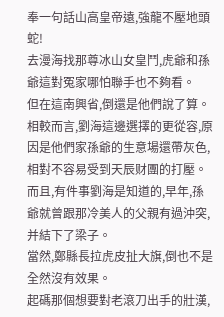奉一句話山高皇帝遠,強龍不壓地頭蛇!
去漫海找那尊冰山女皇鬥,虎爺和孫爺這對冤家哪怕聯手也不夠看。
但在這南興省,倒還是他們說了算。
相較而言,劉海這邊選擇的更從容,原因是他們家孫爺的生意場還帶灰色,相對不容易受到天辰财團的打壓。而且,有件事劉海是知道的,早年,孫爺就曾跟那冷美人的父親有過沖突,并結下了梁子。
當然,鄭縣長拉虎皮扯大旗,倒也不是全然沒有效果。
起碼那個想要對老滾刀出手的壯漢,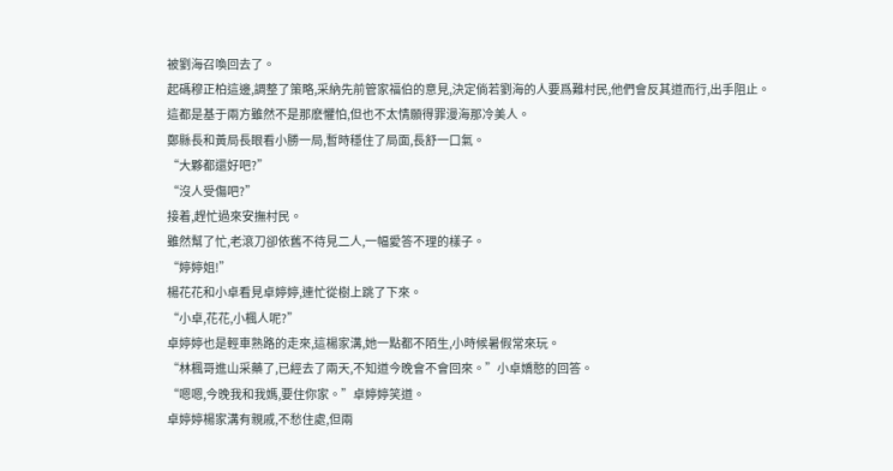被劉海召喚回去了。
起碼穆正柏這邊,調整了策略,采納先前管家福伯的意見,決定倘若劉海的人要爲難村民,他們會反其道而行,出手阻止。
這都是基于兩方雖然不是那麽懼怕,但也不太情願得罪漫海那冷美人。
鄭縣長和黃局長眼看小勝一局,暫時穩住了局面,長舒一口氣。
“大夥都還好吧?”
“沒人受傷吧?”
接着,趕忙過來安撫村民。
雖然幫了忙,老滾刀卻依舊不待見二人,一幅愛答不理的樣子。
“婷婷姐!”
楊花花和小卓看見卓婷婷,連忙從樹上跳了下來。
“小卓,花花,小楓人呢?”
卓婷婷也是輕車熟路的走來,這楊家溝,她一點都不陌生,小時候暑假常來玩。
“林楓哥進山采藥了,已經去了兩天,不知道今晚會不會回來。”小卓嬌憨的回答。
“嗯嗯,今晚我和我媽,要住你家。”卓婷婷笑道。
卓婷婷楊家溝有親戚,不愁住處,但兩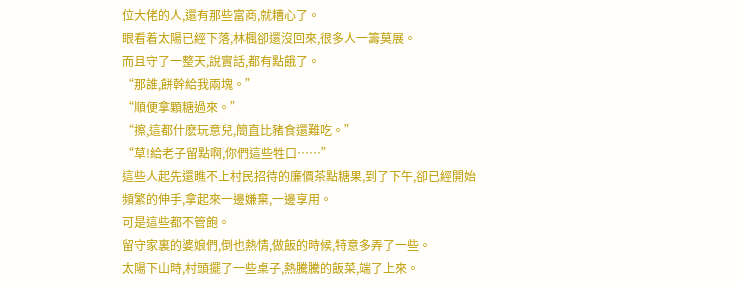位大佬的人,還有那些富商,就糟心了。
眼看着太陽已經下落,林楓卻還沒回來,很多人一籌莫展。
而且守了一整天,說實話,都有點餓了。
“那誰,餅幹給我兩塊。”
“順便拿顆糖過來。”
“擦,這都什麽玩意兒,簡直比豬食還難吃。”
“草!給老子留點啊,你們這些牲口……”
這些人起先還瞧不上村民招待的廉價茶點糖果,到了下午,卻已經開始頻繁的伸手,拿起來一邊嫌棄,一邊享用。
可是這些都不管飽。
留守家裏的婆娘們,倒也熱情,做飯的時候,特意多弄了一些。
太陽下山時,村頭擺了一些桌子,熱騰騰的飯菜,端了上來。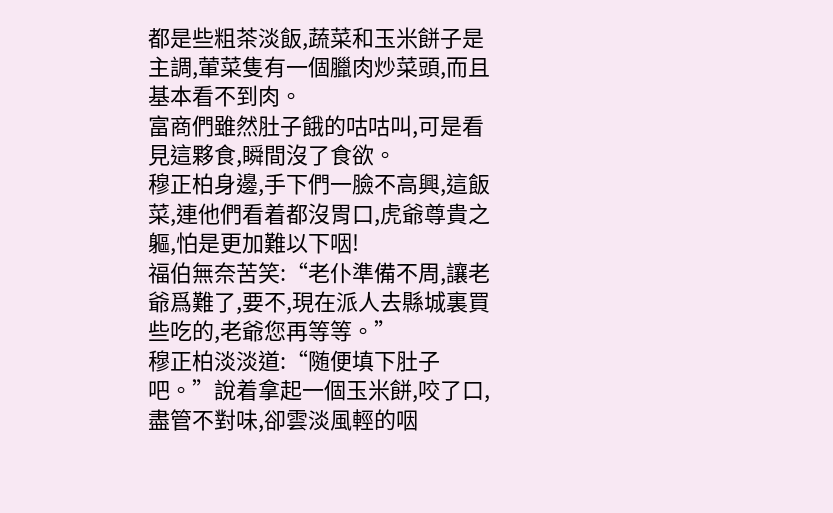都是些粗茶淡飯,蔬菜和玉米餅子是主調,葷菜隻有一個臘肉炒菜頭,而且基本看不到肉。
富商們雖然肚子餓的咕咕叫,可是看見這夥食,瞬間沒了食欲。
穆正柏身邊,手下們一臉不高興,這飯菜,連他們看着都沒胃口,虎爺尊貴之軀,怕是更加難以下咽!
福伯無奈苦笑:“老仆準備不周,讓老爺爲難了,要不,現在派人去縣城裏買些吃的,老爺您再等等。”
穆正柏淡淡道:“随便填下肚子吧。”說着拿起一個玉米餅,咬了口,盡管不對味,卻雲淡風輕的咽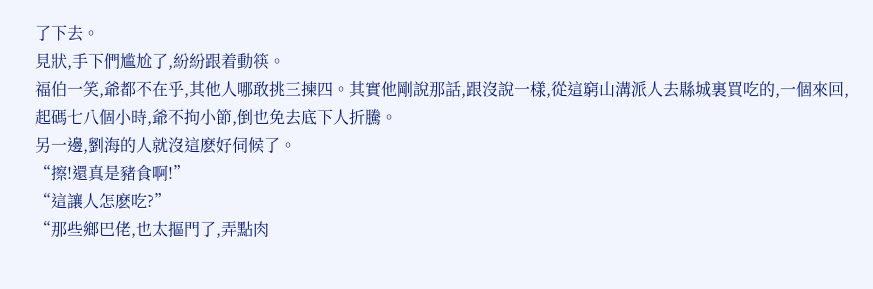了下去。
見狀,手下們尴尬了,紛紛跟着動筷。
福伯一笑,爺都不在乎,其他人哪敢挑三揀四。其實他剛說那話,跟沒說一樣,從這窮山溝派人去縣城裏買吃的,一個來回,起碼七八個小時,爺不拘小節,倒也免去底下人折騰。
另一邊,劉海的人就沒這麽好伺候了。
“擦!還真是豬食啊!”
“這讓人怎麽吃?”
“那些鄉巴佬,也太摳門了,弄點肉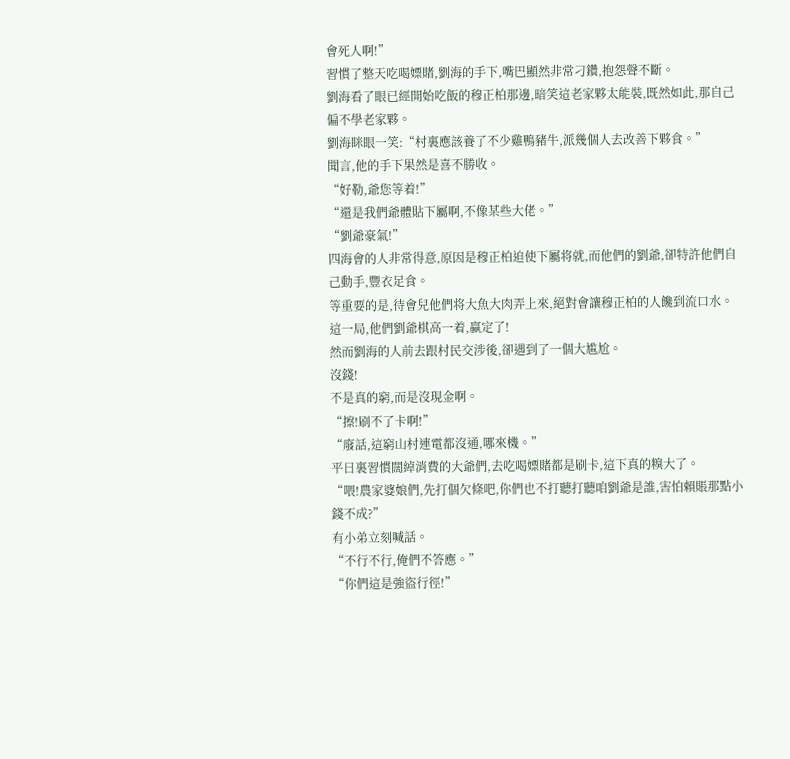會死人啊!”
習慣了整天吃喝嫖賭,劉海的手下,嘴巴顯然非常刁鑽,抱怨聲不斷。
劉海看了眼已經開始吃飯的穆正柏那邊,暗笑這老家夥太能裝,既然如此,那自己偏不學老家夥。
劉海眯眼一笑:“村裏應該養了不少雞鴨豬牛,派幾個人去改善下夥食。”
聞言,他的手下果然是喜不勝收。
“好勒,爺您等着!”
“還是我們爺體貼下屬啊,不像某些大佬。”
“劉爺豪氣!”
四海會的人非常得意,原因是穆正柏迫使下屬将就,而他們的劉爺,卻特許他們自己動手,豐衣足食。
等重要的是,待會兒他們将大魚大肉弄上來,絕對會讓穆正柏的人饞到流口水。
這一局,他們劉爺棋高一着,赢定了!
然而劉海的人前去跟村民交涉後,卻遇到了一個大尴尬。
沒錢!
不是真的窮,而是沒現金啊。
“擦!刷不了卡啊!”
“廢話,這窮山村連電都沒通,哪來機。”
平日裏習慣闊綽消費的大爺們,去吃喝嫖賭都是刷卡,這下真的糗大了。
“喂!農家婆娘們,先打個欠條吧,你們也不打聽打聽咱劉爺是誰,害怕賴賬那點小錢不成?”
有小弟立刻喊話。
“不行不行,俺們不答應。”
“你們這是強盜行徑!”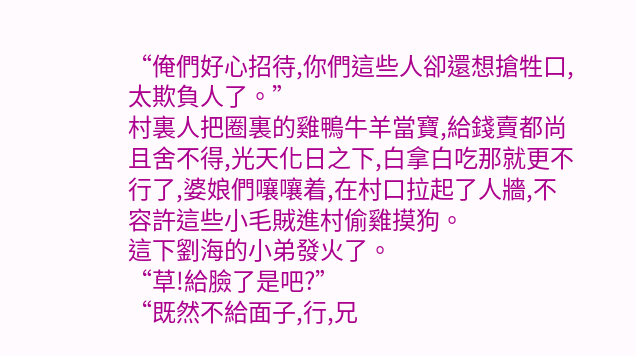“俺們好心招待,你們這些人卻還想搶牲口,太欺負人了。”
村裏人把圈裏的雞鴨牛羊當寶,給錢賣都尚且舍不得,光天化日之下,白拿白吃那就更不行了,婆娘們嚷嚷着,在村口拉起了人牆,不容許這些小毛賊進村偷雞摸狗。
這下劉海的小弟發火了。
“草!給臉了是吧?”
“既然不給面子,行,兄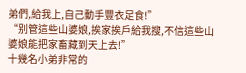弟們,給我上,自己動手豐衣足食!”
“别管這些山婆娘,挨家挨戶給我搜,不信這些山婆娘能把家畜藏到天上去!”
十幾名小弟非常的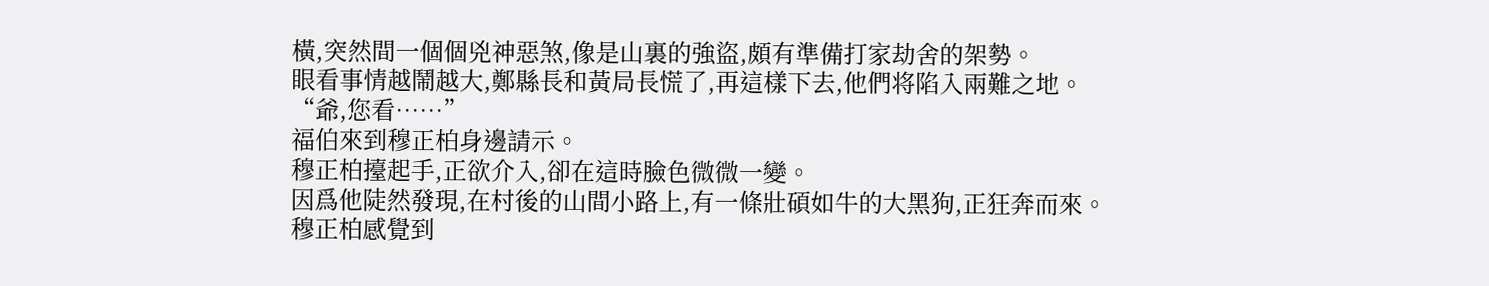橫,突然間一個個兇神惡煞,像是山裏的強盜,頗有準備打家劫舍的架勢。
眼看事情越鬧越大,鄭縣長和黃局長慌了,再這樣下去,他們将陷入兩難之地。
“爺,您看……”
福伯來到穆正柏身邊請示。
穆正柏擡起手,正欲介入,卻在這時臉色微微一變。
因爲他陡然發現,在村後的山間小路上,有一條壯碩如牛的大黑狗,正狂奔而來。
穆正柏感覺到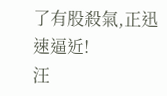了有股殺氣,正迅速逼近!
汪